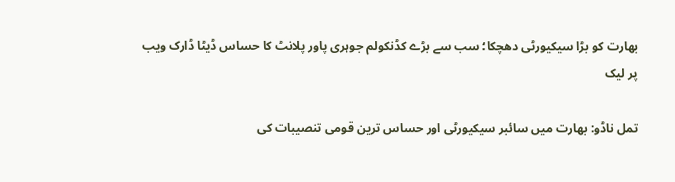بھارت کو بڑا سیکیورٹی دھچکا؛ سب سے بڑے کڈنکولم جوہری پاور پلانٹ کا حساس ڈیٹا ڈارک ویب پر لیک

تمل ناڈو: بھارت میں سائبر سیکیورٹی اور حساس ترین قومی تنصیبات کی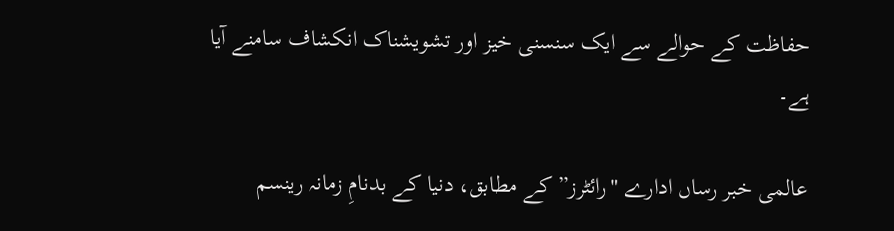حفاظت کے حوالے سے ایک سنسنی خیز اور تشویشناک انکشاف سامنے آیا ہے۔

عالمی خبر رساں ادارے "رائٹرز” کے مطابق، دنیا کے بدنامِ زمانہ رینسم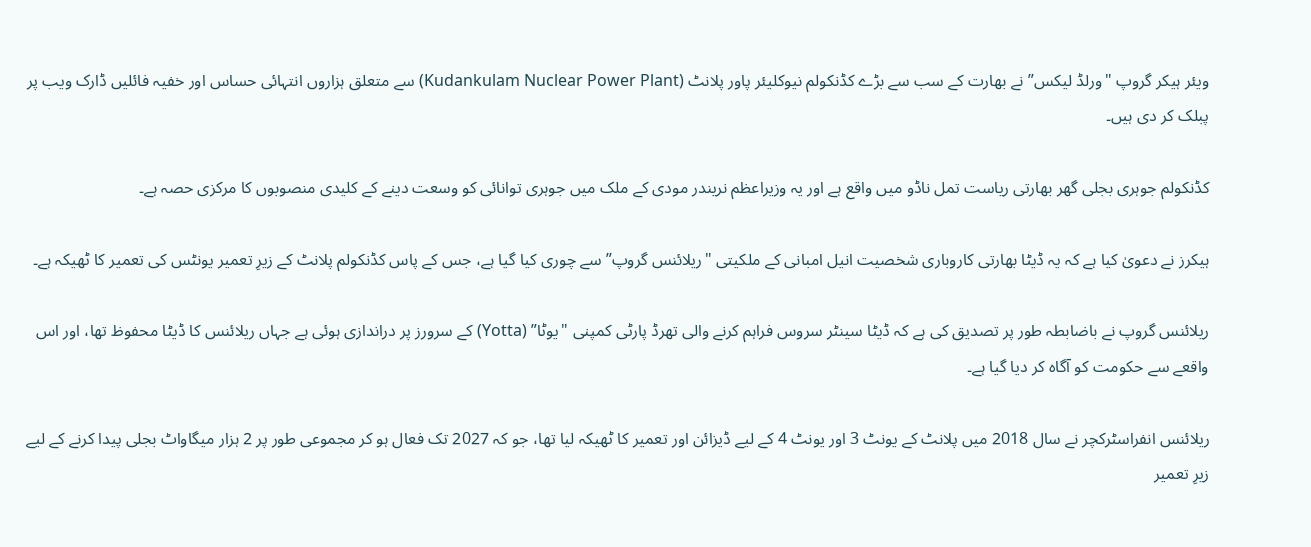ویئر ہیکر گروپ "ورلڈ لیکس” نے بھارت کے سب سے بڑے کڈنکولم نیوکلیئر پاور پلانٹ (Kudankulam Nuclear Power Plant) سے متعلق ہزاروں انتہائی حساس اور خفیہ فائلیں ڈارک ویب پر پبلک کر دی ہیں۔

کڈنکولم جوہری بجلی گھر بھارتی ریاست تمل ناڈو میں واقع ہے اور یہ وزیراعظم نریندر مودی کے ملک میں جوہری توانائی کو وسعت دینے کے کلیدی منصوبوں کا مرکزی حصہ ہے۔

ہیکرز نے دعویٰ کیا ہے کہ یہ ڈیٹا بھارتی کاروباری شخصیت انیل امبانی کے ملکیتی "ریلائنس گروپ” سے چوری کیا گیا ہے، جس کے پاس کڈنکولم پلانٹ کے زیرِ تعمیر یونٹس کی تعمیر کا ٹھیکہ ہے۔

ریلائنس گروپ نے باضابطہ طور پر تصدیق کی ہے کہ ڈیٹا سینٹر سروس فراہم کرنے والی تھرڈ پارٹی کمپنی "یوٹا” (Yotta) کے سرورز پر دراندازی ہوئی ہے جہاں ریلائنس کا ڈیٹا محفوظ تھا، اور اس واقعے سے حکومت کو آگاہ کر دیا گیا ہے۔

ریلائنس انفراسٹرکچر نے سال 2018 میں پلانٹ کے یونٹ 3 اور یونٹ 4 کے لیے ڈیزائن اور تعمیر کا ٹھیکہ لیا تھا، جو کہ 2027 تک فعال ہو کر مجموعی طور پر 2 ہزار میگاواٹ بجلی پیدا کرنے کے لیے زیرِ تعمیر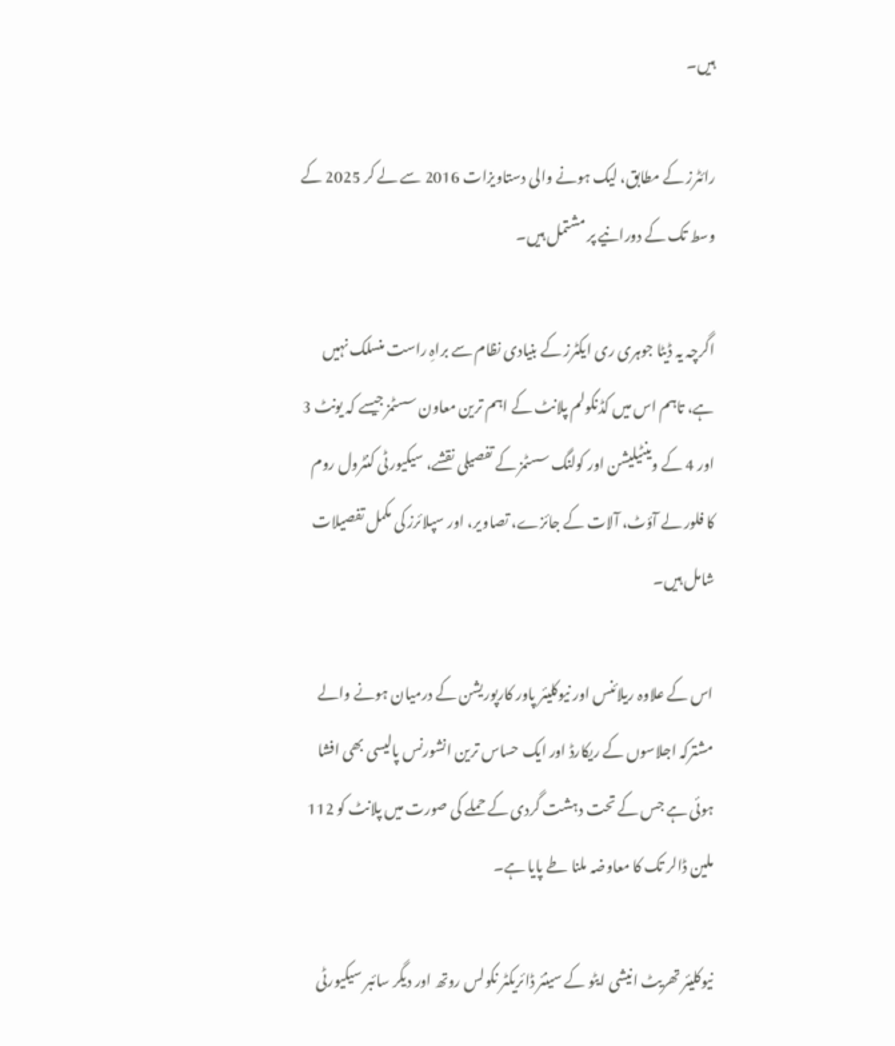ہیں۔

رائٹرز کے مطابق، لیک ہونے والی دستاویزات 2016 سے لے کر 2025 کے وسط تک کے دورانیے پر مشتمل ہیں۔

اگرچہ یہ ڈیٹا جوہری ری ایکٹرز کے بنیادی نظام سے براہِ راست منسلک نہیں ہے، تاہم اس میں کڈنکولم پلانٹ کے اہم ترین معاون سسٹمز جیسے کہ یونٹ 3 اور 4 کے وینٹیلیشن اور کولنگ سسٹمز کے تفصیلی نقشے، سیکیورٹی کنٹرول روم کا فلور لے آؤٹ، آلات کے جائزے، تصاویر، اور سپلائرز کی مکمل تفصیلات شامل ہیں۔

اس کے علاوہ ریلائنس اور نیوکلیئر پاور کارپوریشن کے درمیان ہونے والے مشترکہ اجلاسوں کے ریکارڈ اور ایک حساس ترین انشورنس پالیسی بھی افشا ہوئی ہے جس کے تحت دہشت گردی کے حملے کی صورت میں پلانٹ کو 112 ملین ڈالر تک کا معاوضہ ملنا طے پایا ہے۔

نیوکلیئر تھریٹ انیشی ایٹو کے سینئر ڈائریکٹر نکولس روتھ اور دیگر سائبر سیکیورٹی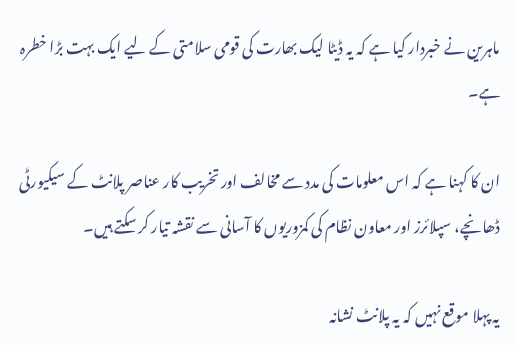ماہرین نے خبردار کیا ہے کہ یہ ڈیٹا لیک بھارت کی قومی سلامتی کے لیے ایک بہت بڑا خطرہ ہے۔

ان کا کہنا ہے کہ اس معلومات کی مدد سے مخالف اور تخریب کار عناصر پلانٹ کے سیکیورٹی ڈھانچے، سپلائرز اور معاون نظام کی کمزوریوں کا آسانی سے نقشہ تیار کر سکتے ہیں۔

یہ پہلا موقع نہیں کہ یہ پلانٹ نشانہ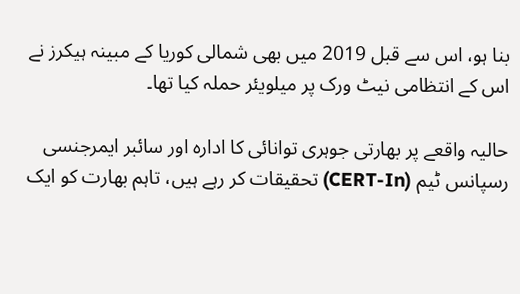بنا ہو، اس سے قبل 2019 میں بھی شمالی کوریا کے مبینہ ہیکرز نے اس کے انتظامی نیٹ ورک پر میلویئر حملہ کیا تھا۔

حالیہ واقعے پر بھارتی جوہری توانائی کا ادارہ اور سائبر ایمرجنسی رسپانس ٹیم (CERT-In) تحقیقات کر رہے ہیں، تاہم بھارت کو ایک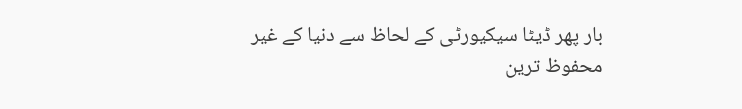بار پھر ڈیٹا سیکیورٹی کے لحاظ سے دنیا کے غیر محفوظ ترین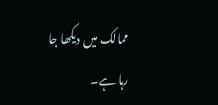ممالک میں دیکھا جا رہا ہے۔